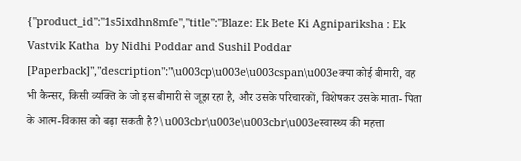{"product_id":"1s5ixdhn8mfe","title":"Blaze: Ek Bete Ki Agnipariksha : Ek Vastvik Katha  by Nidhi Poddar and Sushil Poddar [Paperback]","description":"\u003cp\u003e\u003cspan\u003eक्या कोई बीमारी, वह भी कैन्सर, किसी व्यक्ति के जो इस बीमारी से जूझ रहा है, और उसके परिचारकों, विशेषकर उसके माता- पिता के आत्म-विकास को बढ़ा सकती है?\u003cbr\u003e\u003cbr\u003eस्वास्थ्य की महत्ता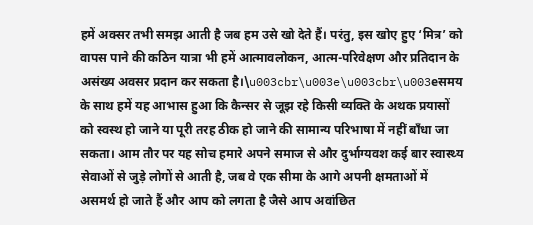हमें अक्सर तभी समझ आती है जब हम उसे खो देते हैं। परंतु, इस खोए हुए ‘मित्र’ को वापस पाने की कठिन यात्रा भी हमें आत्मावलोकन, आत्म-परिवेक्षण और प्रतिदान के असंख्य अवसर प्रदान कर सकता है।\u003cbr\u003e\u003cbr\u003eसमय के साथ हमें यह आभास हुआ कि कैन्सर से जूझ रहे किसी व्यक्ति के अथक प्रयासों को स्वस्थ हो जाने या पूरी तरह ठीक हो जाने की सामान्य परिभाषा में नहीं बाँधा जा सकता। आम तौर पर यह सोच हमारे अपने समाज से और दुर्भाग्यवश कई बार स्वास्थ्य सेवाओं से जुड़े लोगों से आती है, जब वे एक सीमा के आगे अपनी क्षमताओं में असमर्थ हो जाते हैं और आप को लगता है जैसे आप अवांछित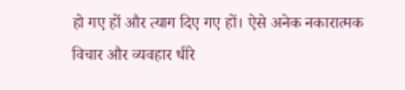हो गए हों और त्याग दिए गए हों। ऐसे अनेक नकारात्मक विचार और व्यवहार धीरे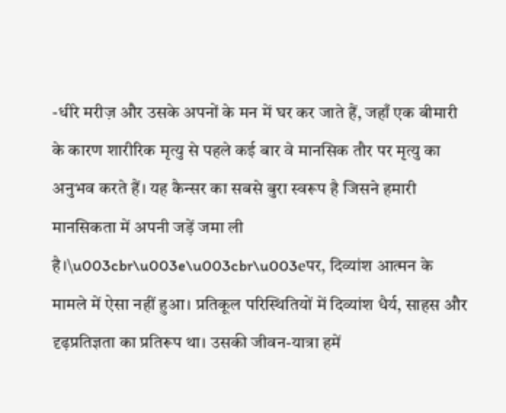-धीरे मरीज़ और उसके अपनों के मन में घर कर जाते हैं, जहाँ एक बीमारी के कारण शारीरिक मृत्यु से पहले कई बार वे मानसिक तौर पर मृत्यु का अनुभव करते हैं। यह कैन्सर का सबसे बुरा स्वरूप है जिसने हमारी मानसिकता में अपनी जड़ें जमा ली है।\u003cbr\u003e\u003cbr\u003eपर, दिव्यांश आत्मन के मामले में ऐसा नहीं हुआ। प्रतिकूल परिस्थितियों में दिव्यांश धैर्य, साहस और दृढ़प्रतिज्ञता का प्रतिरूप था। उसकी जीवन-यात्रा हमें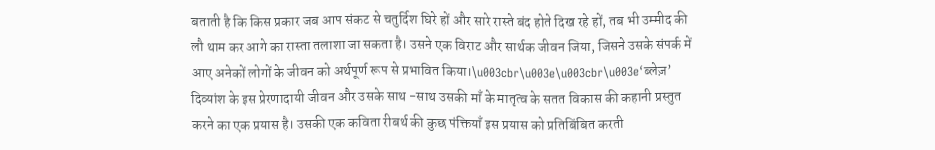बताती है कि किस प्रकार जब आप संकट से चतुर्दिश घिरे हों और सारे रास्ते बंद होते दिख रहे हों, तब भी उम्मीद की लौ थाम कर आगे का रास्ता तलाशा जा सकता है। उसने एक विराट और सार्थक जीवन जिया, जिसने उसके संपर्क में आए अनेकों लोगों के जीवन को अर्थपूर्ण रूप से प्रभावित किया।\u003cbr\u003e\u003cbr\u003e‘ब्लेज़’ दिव्यांश के इस प्रेरणादायी जीवन और उसके साथ -साथ उसकी माँ के मातृत्व के सतत विकास की कहानी प्रस्तुत करने का एक प्रयास है। उसकी एक कविता रीबर्थ की कुछ पंक्तियाँ इस प्रयास को प्रतिबिंबित करती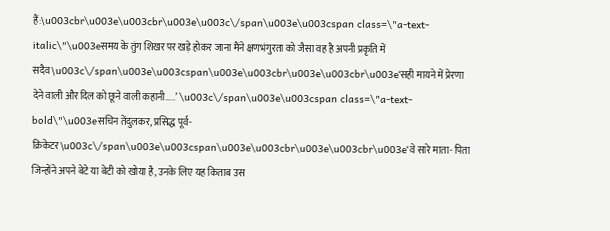हैं:\u003cbr\u003e\u003cbr\u003e\u003c\/span\u003e\u003cspan class=\"a-text-italic\"\u003eसमय के तुंग शिखर पर खड़े होकर जाना मैंने क्षणभंगुरता को जैसा वह है अपनी प्रकृति में सदैव\u003c\/span\u003e\u003cspan\u003e\u003cbr\u003e\u003cbr\u003e‘सही मायने में प्रेरणा देने वाली और दिल को छूने वाली कहानी…..’ \u003c\/span\u003e\u003cspan class=\"a-text-bold\"\u003eसचिन तेंदुलकर, प्रसिद्ध पूर्व-क्रिकेटर\u003c\/span\u003e\u003cspan\u003e\u003cbr\u003e\u003cbr\u003e‘वे सारे माता- पिता जिन्होंने अपने बेटे या बेटी को खोया है, उनके लिए यह किताब उस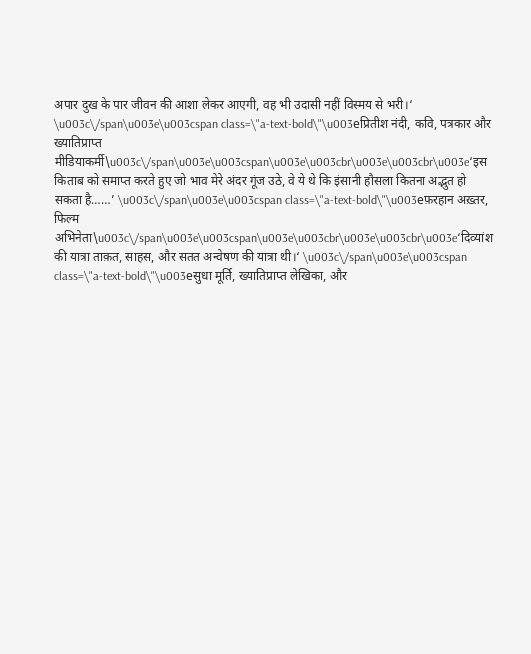अपार दुख के पार जीवन की आशा लेकर आएगी, वह भी उदासी नहीं विस्मय से भरी।‘ \u003c\/span\u003e\u003cspan class=\"a-text-bold\"\u003eप्रितीश नंदी, कवि, पत्रकार और ख्यातिप्राप्त मीडियाकर्मी\u003c\/span\u003e\u003cspan\u003e\u003cbr\u003e\u003cbr\u003e‘इस किताब को समाप्त करते हुए जो भाव मेरे अंदर गूंज उठे, वे ये थे कि इंसानी हौसला कितना अद्भुत हो सकता है……’ \u003c\/span\u003e\u003cspan class=\"a-text-bold\"\u003eफ़रहान अख़्तर, फिल्म अभिनेता\u003c\/span\u003e\u003cspan\u003e\u003cbr\u003e\u003cbr\u003e‘दिव्यांश की यात्रा ताक़त, साहस, और सतत अन्वेषण की यात्रा थी।‘ \u003c\/span\u003e\u003cspan class=\"a-text-bold\"\u003eसुधा मूर्ति, ख्यातिप्राप्त लेखिका, और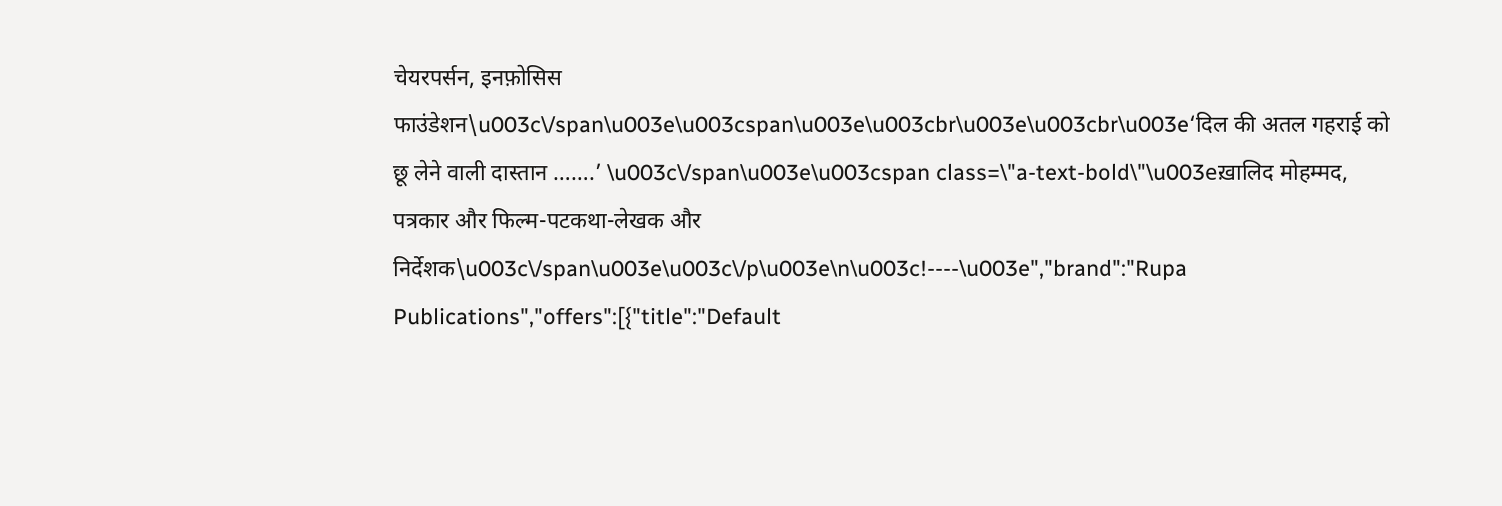चेयरपर्सन, इनफ़ोसिस फाउंडेशन\u003c\/span\u003e\u003cspan\u003e\u003cbr\u003e\u003cbr\u003e‘दिल की अतल गहराई को छू लेने वाली दास्तान …….’ \u003c\/span\u003e\u003cspan class=\"a-text-bold\"\u003eख़ालिद मोहम्मद, पत्रकार और फिल्म-पटकथा-लेखक और निर्देशक\u003c\/span\u003e\u003c\/p\u003e\n\u003c!----\u003e","brand":"Rupa Publications","offers":[{"title":"Default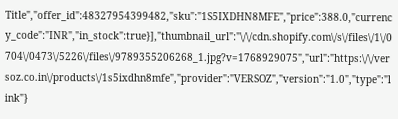Title","offer_id":48327954399482,"sku":"1S5IXDHN8MFE","price":388.0,"currency_code":"INR","in_stock":true}],"thumbnail_url":"\/\/cdn.shopify.com\/s\/files\/1\/0704\/0473\/5226\/files\/9789355206268_1.jpg?v=1768929075","url":"https:\/\/versoz.co.in\/products\/1s5ixdhn8mfe","provider":"VERSOZ","version":"1.0","type":"link"}